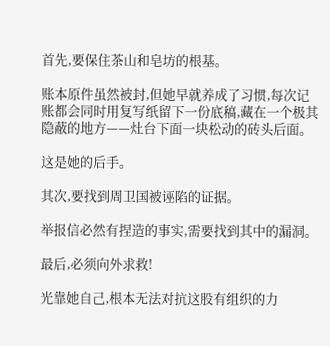首先,要保住茶山和皂坊的根基。

账本原件虽然被封,但她早就养成了习惯,每次记账都会同时用复写纸留下一份底稿,藏在一个极其隐蔽的地方——灶台下面一块松动的砖头后面。

这是她的后手。

其次,要找到周卫国被诬陷的证据。

举报信必然有捏造的事实,需要找到其中的漏洞。

最后,必须向外求救!

光靠她自己,根本无法对抗这股有组织的力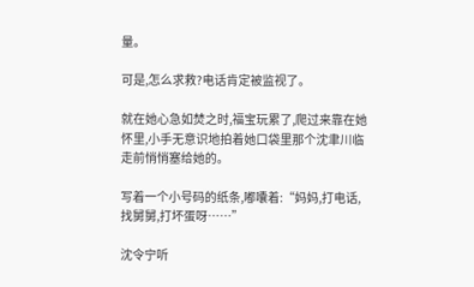量。

可是,怎么求救?电话肯定被监视了。

就在她心急如焚之时,福宝玩累了,爬过来靠在她怀里,小手无意识地拍着她口袋里那个沈聿川临走前悄悄塞给她的。

写着一个小号码的纸条,嘟囔着:“妈妈,打电话,找舅舅,打坏蛋呀……”

沈令宁听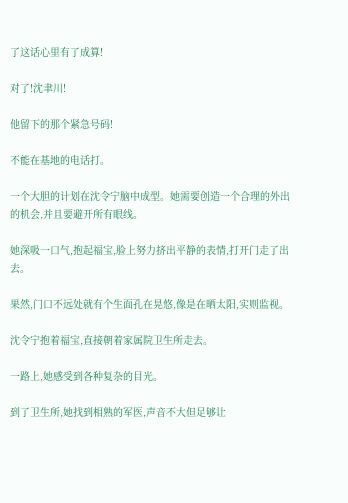了这话心里有了成算!

对了!沈聿川!

他留下的那个紧急号码!

不能在基地的电话打。

一个大胆的计划在沈令宁脑中成型。她需要创造一个合理的外出的机会,并且要避开所有眼线。

她深吸一口气,抱起福宝,脸上努力挤出平静的表情,打开门走了出去。

果然,门口不远处就有个生面孔在晃悠,像是在晒太阳,实则监视。

沈令宁抱着福宝,直接朝着家属院卫生所走去。

一路上,她感受到各种复杂的目光。

到了卫生所,她找到相熟的军医,声音不大但足够让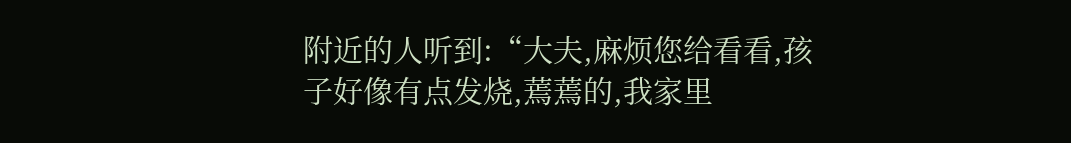附近的人听到:“大夫,麻烦您给看看,孩子好像有点发烧,蔫蔫的,我家里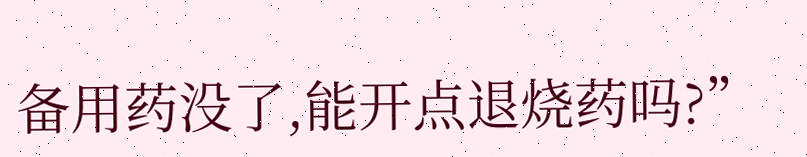备用药没了,能开点退烧药吗?”